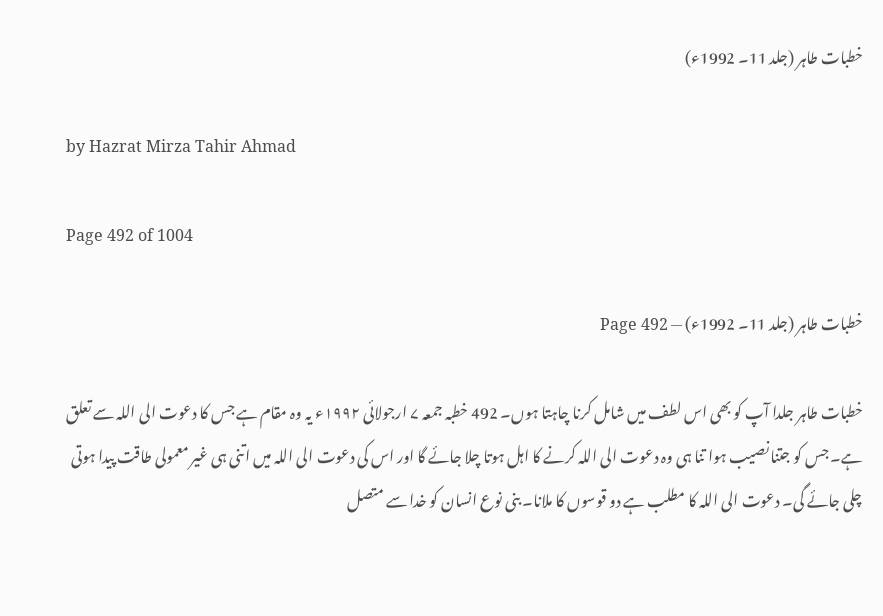خطبات طاہر (جلد 11۔ 1992ء)

by Hazrat Mirza Tahir Ahmad

Page 492 of 1004

خطبات طاہر (جلد 11۔ 1992ء) — Page 492

خطبات طاہر جلدا آپ کو بھی اس لطف میں شامل کرنا چاہتا ہوں۔ 492 خطبہ جمعہ ۷ ارجولائی ۱۹۹۲ء یہ وہ مقام ہے جس کا دعوت الی اللہ سے تعلق ہے۔ جس کو جتنا نصیب ہوا تنا ہی وہ دعوت الی اللہ کرنے کا اہل ہوتا چلا جائے گا اور اس کی دعوت الی اللہ میں اتنی ہی غیر معمولی طاقت پیدا ہوتی چلی جائے گی۔ دعوت الی اللہ کا مطلب ہے دو قوسوں کا ملانا۔ بنی نوع انسان کو خدا سے متصل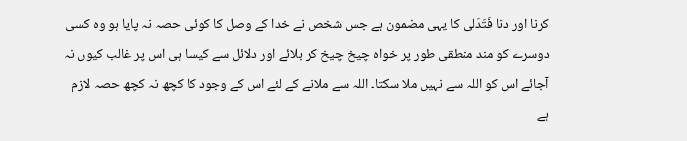کرنا اور دنا فَتَدَلی کا یہی مضمون ہے جس شخص نے خدا کے وصل کا کوئی حصہ نہ پایا ہو وہ کسی دوسرے کو مند منطقی طور پر خواہ چیخ چیخ کر بلائے اور دلائل سے کیسا ہی اس پر غالب کیوں نہ آجائے اس کو اللہ سے نہیں ملا سکتا۔ اللہ سے ملانے کے لئے اس کے وجود کا کچھ نہ کچھ حصہ لازم ہے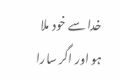خدا سے خود ملا ہو اور اگر سارا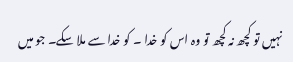نہیں تو کچھ نہ کچھ تو وہ اس کو خدا ۔ کو خدا سے ملا سکے۔ جو میں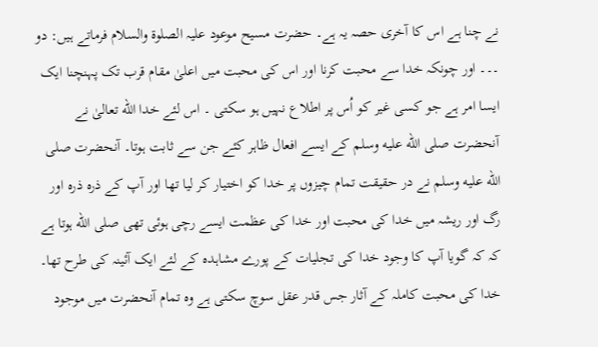نے چنا ہے اس کا آخری حصہ یہ ہے۔ حضرت مسیح موعود علیہ الصلوۃ والسلام فرماتے ہیں: دو ۔۔۔ اور چونکہ خدا سے محبت کرنا اور اس کی محبت میں اعلیٰ مقام قرب تک پہنچنا ایک ایسا امر ہے جو کسی غیر کو اُس پر اطلاع نہیں ہو سکتی ۔ اس لئے خدا الله تعالیٰ نے آنحضرت صلى الله عليه وسلم کے ایسے افعال ظاہر کئے جن سے ثابت ہوتا۔ آنحضرت صلى الله عليه وسلم نے در حقیقت تمام چیزوں پر خدا کو اختیار کر لیا تھا اور آپ کے ذرہ ذرہ اور رگ اور ریشہ میں خدا کی محبت اور خدا کی عظمت ایسے رچی ہوئی تھی صلى الله ہوتا ہے کہ کہ گویا آپ کا وجود خدا کی تجلیات کے پورے مشاہدہ کے لئے ایک آئینہ کی طرح تھا۔ خدا کی محبت کاملہ کے آثار جس قدر عقل سوچ سکتی ہے وہ تمام آنحضرت میں موجود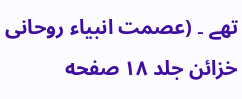تھے ۔ (عصمت انبیاء روحانی خزائن جلد ۱۸ صفحه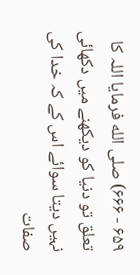۶۵۹ - ۶۶۶) صلى الله فرمایا اللہ کا تعلق تو دنیا کو دیکھنے میں دکھائی نہیں دیتا سوائے اس کے کہ خدا کی صفات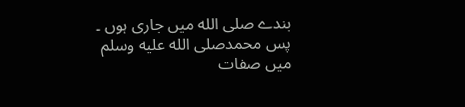بندے صلى الله میں جاری ہوں ۔ پس محمدصلى الله عليه وسلم میں صفات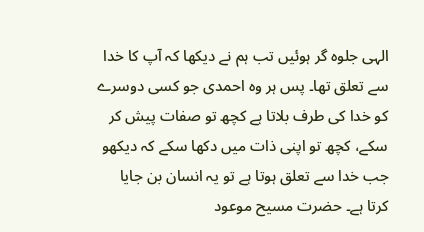الہی جلوہ گر ہوئیں تب ہم نے دیکھا کہ آپ کا خدا سے تعلق تھا۔ پس ہر وہ احمدی جو کسی دوسرے کو خدا کی طرف بلاتا ہے کچھ تو صفات پیش کر سکے، کچھ تو اپنی ذات میں دکھا سکے کہ دیکھو جب خدا سے تعلق ہوتا ہے تو یہ انسان بن جایا کرتا ہے۔ حضرت مسیح موعود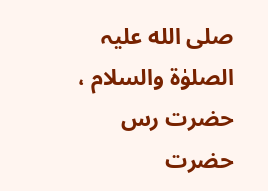صلى الله علیہ الصلوٰۃ والسلام ، حضرت رس حضرت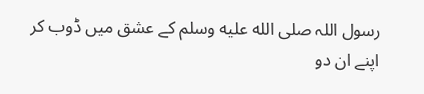رسول اللہ صلى الله عليه وسلم کے عشق میں ڈوب کر اپنے ان دو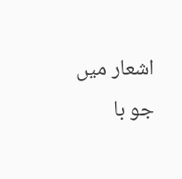اشعار میں جو با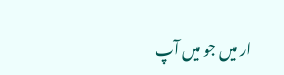ار میں جو میں آپ